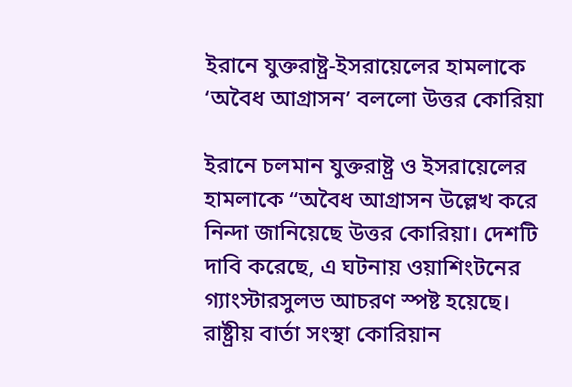ইরানে যুক্তরাষ্ট্র-ইসরায়েলের হামলাকে ‘অবৈধ আগ্রাসন’ বললো উত্তর কোরিয়া

ইরানে চলমান যুক্তরাষ্ট্র ও ইসরায়েলের হামলাকে “অবৈধ আগ্রাসন উল্লেখ করে নিন্দা জানিয়েছে উত্তর কোরিয়া। দেশটি দাবি করেছে, এ ঘটনায় ওয়াশিংটনের গ্যাংস্টারসুলভ আচরণ স্পষ্ট হয়েছে। রাষ্ট্রীয় বার্তা সংস্থা কোরিয়ান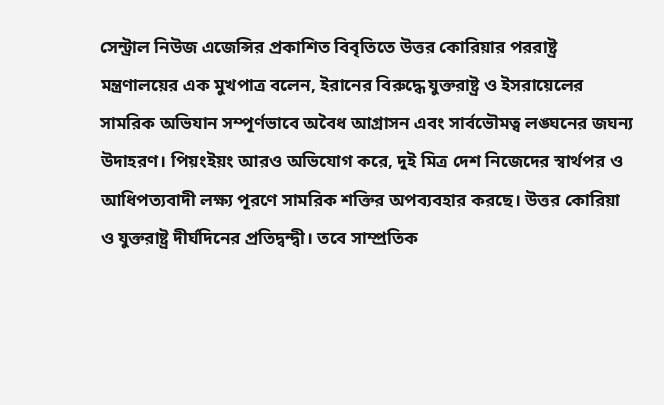সেন্ট্রাল নিউজ এজেন্সির প্রকাশিত বিবৃতিতে উত্তর কোরিয়ার পররাষ্ট্র মন্ত্রণালয়ের এক মুখপাত্র বলেন, ইরানের বিরুদ্ধে যুক্তরাষ্ট্র ও ইসরায়েলের সামরিক অভিযান সম্পূর্ণভাবে অবৈধ আগ্রাসন এবং সার্বভৌমত্ব লঙ্ঘনের জঘন্য উদাহরণ। পিয়ংইয়ং আরও অভিযোগ করে, দুই মিত্র দেশ নিজেদের স্বার্থপর ও আধিপত্যবাদী লক্ষ্য পূরণে সামরিক শক্তির অপব্যবহার করছে। উত্তর কোরিয়া ও যুক্তরাষ্ট্র দীর্ঘদিনের প্রতিদ্বন্দ্বী। তবে সাম্প্রতিক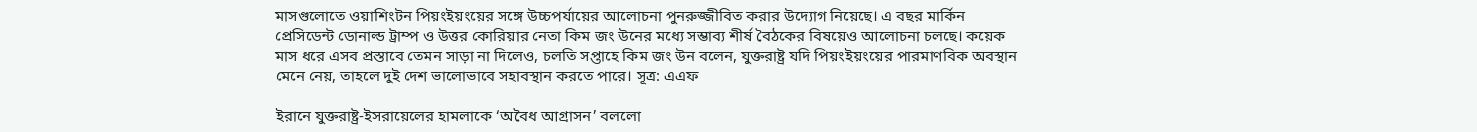মাসগুলোতে ওয়াশিংটন পিয়ংইয়ংয়ের সঙ্গে উচ্চপর্যায়ের আলোচনা পুনরুজ্জীবিত করার উদ্যোগ নিয়েছে। এ বছর মার্কিন প্রেসিডেন্ট ডোনাল্ড ট্রাম্প ও উত্তর কোরিয়ার নেতা কিম জং উনের মধ্যে সম্ভাব্য শীর্ষ বৈঠকের বিষয়েও আলোচনা চলছে। কয়েক মাস ধরে এসব প্রস্তাবে তেমন সাড়া না দিলেও, চলতি সপ্তাহে কিম জং উন বলেন, যুক্তরাষ্ট্র যদি পিয়ংইয়ংয়ের পারমাণবিক অবস্থান মেনে নেয়, তাহলে দুই দেশ ভালোভাবে সহাবস্থান করতে পারে। সূত্র: এএফ

ইরানে যুক্তরাষ্ট্র-ইসরায়েলের হামলাকে ‘অবৈধ আগ্রাসন’ বললো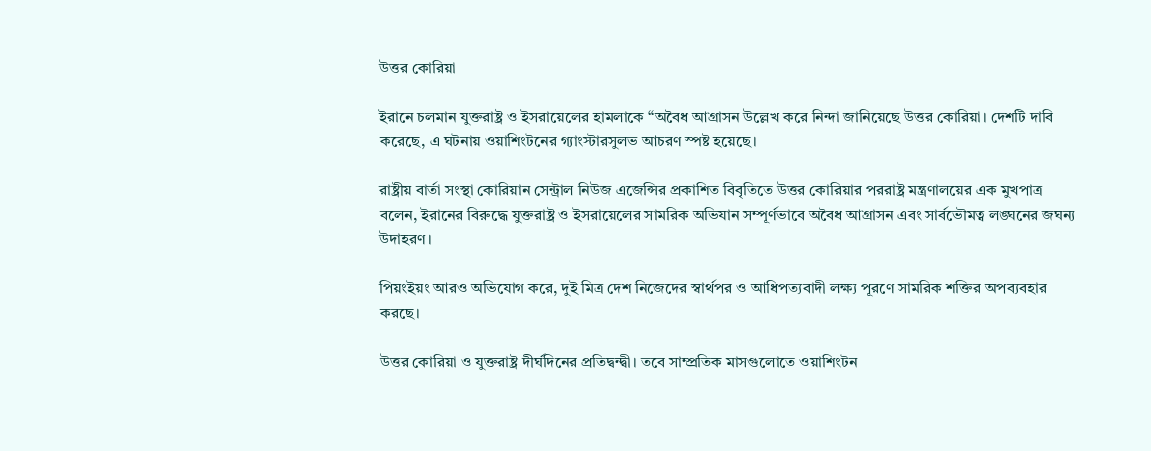উত্তর কোরিয়া

ইরানে চলমান যুক্তরাষ্ট্র ও ইসরায়েলের হামলাকে “অবৈধ আগ্রাসন উল্লেখ করে নিন্দা জানিয়েছে উত্তর কোরিয়া। দেশটি দাবি করেছে, এ ঘটনায় ওয়াশিংটনের গ্যাংস্টারসুলভ আচরণ স্পষ্ট হয়েছে।

রাষ্ট্রীয় বার্তা সংস্থা কোরিয়ান সেন্ট্রাল নিউজ এজেন্সির প্রকাশিত বিবৃতিতে উত্তর কোরিয়ার পররাষ্ট্র মন্ত্রণালয়ের এক মুখপাত্র বলেন, ইরানের বিরুদ্ধে যুক্তরাষ্ট্র ও ইসরায়েলের সামরিক অভিযান সম্পূর্ণভাবে অবৈধ আগ্রাসন এবং সার্বভৌমত্ব লঙ্ঘনের জঘন্য উদাহরণ।

পিয়ংইয়ং আরও অভিযোগ করে, দুই মিত্র দেশ নিজেদের স্বার্থপর ও আধিপত্যবাদী লক্ষ্য পূরণে সামরিক শক্তির অপব্যবহার করছে।

উত্তর কোরিয়া ও যুক্তরাষ্ট্র দীর্ঘদিনের প্রতিদ্বন্দ্বী। তবে সাম্প্রতিক মাসগুলোতে ওয়াশিংটন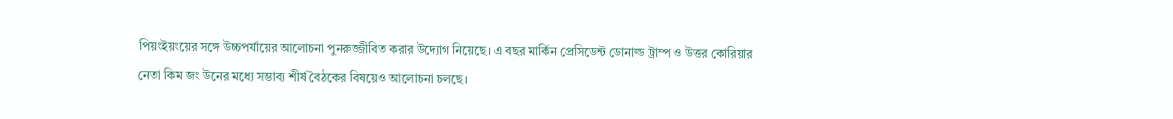পিয়ংইয়ংয়ের সঙ্গে উচ্চপর্যায়ের আলোচনা পুনরুজ্জীবিত করার উদ্যোগ নিয়েছে। এ বছর মার্কিন প্রেসিডেন্ট ডোনাল্ড ট্রাম্প ও উত্তর কোরিয়ার নেতা কিম জং উনের মধ্যে সম্ভাব্য শীর্ষ বৈঠকের বিষয়েও আলোচনা চলছে।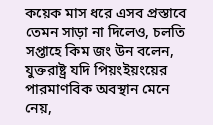কয়েক মাস ধরে এসব প্রস্তাবে তেমন সাড়া না দিলেও, চলতি সপ্তাহে কিম জং উন বলেন, যুক্তরাষ্ট্র যদি পিয়ংইয়ংয়ের পারমাণবিক অবস্থান মেনে নেয়,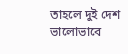তাহলে দুই দেশ ভালোভাবে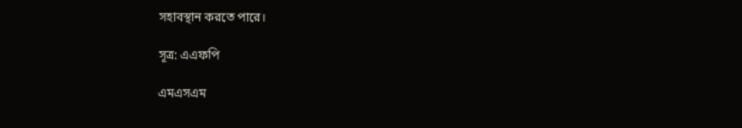সহাবস্থান করতে পারে।

সূত্র: এএফপি

এমএসএম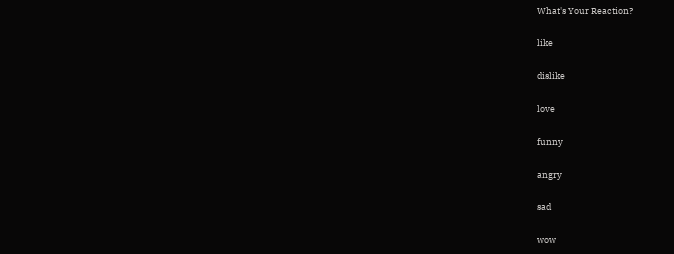What's Your Reaction?

like

dislike

love

funny

angry

sad

wow